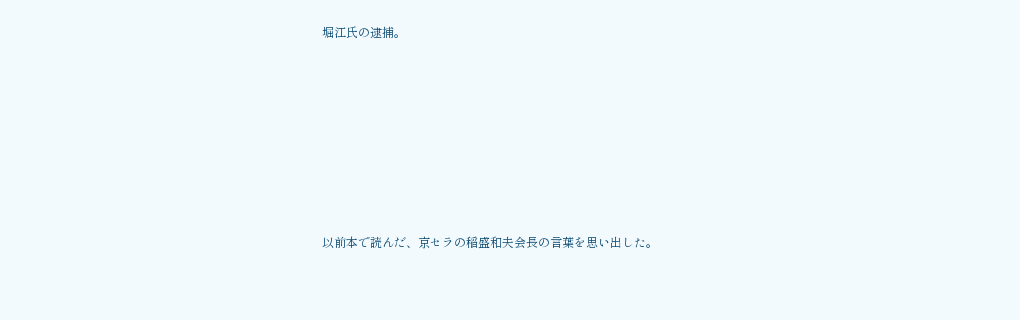堀江氏の逮捕。









以前本で読んだ、京セラの稲盛和夫会長の言葉を思い出した。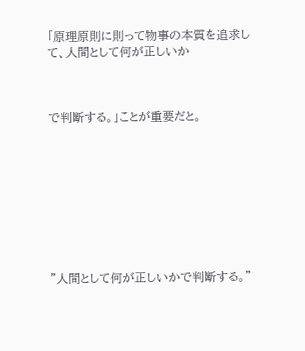「原理原則に則って物事の本質を追求して、人間として何が正しいか



で判断する。」ことが重要だと。









”人間として何が正しいかで判断する。”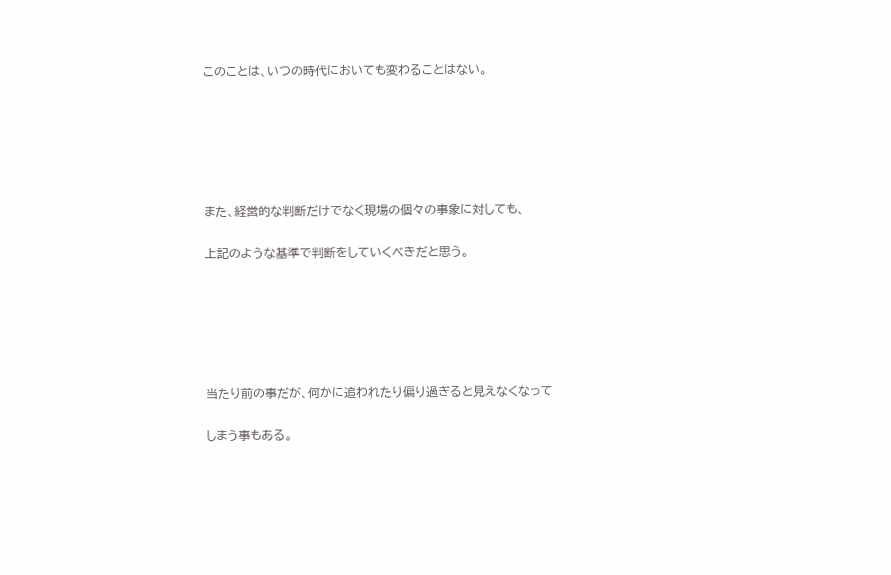このことは、いつの時代においても変わることはない。









また、経営的な判断だけでなく現場の個々の事象に対しても、


上記のような基準で判断をしていくべきだと思う。









当たり前の事だが、何かに追われたり偏り過ぎると見えなくなって


しまう事もある。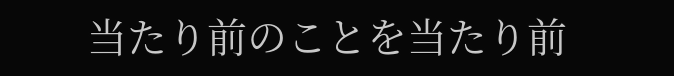当たり前のことを当たり前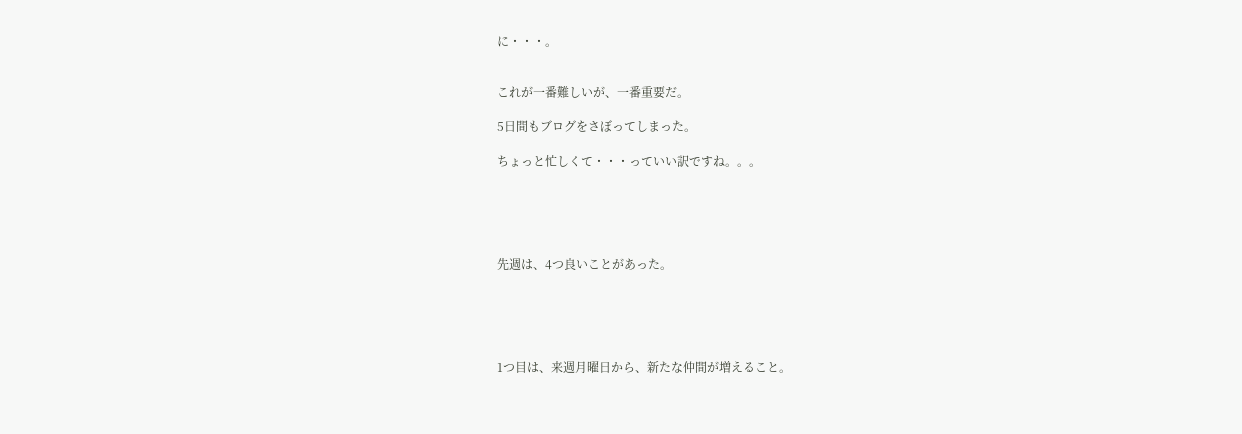に・・・。


これが一番難しいが、一番重要だ。

5日間もブログをさぼってしまった。

ちょっと忙しくて・・・っていい訳ですね。。。





先週は、4つ良いことがあった。





1つ目は、来週月曜日から、新たな仲間が増えること。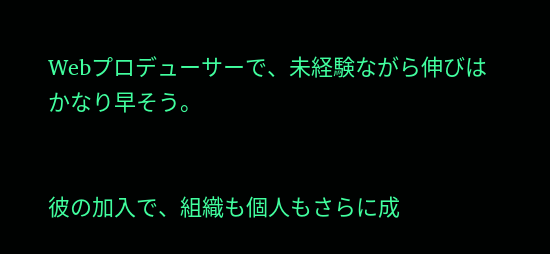Webプロデューサーで、未経験ながら伸びはかなり早そう。


彼の加入で、組織も個人もさらに成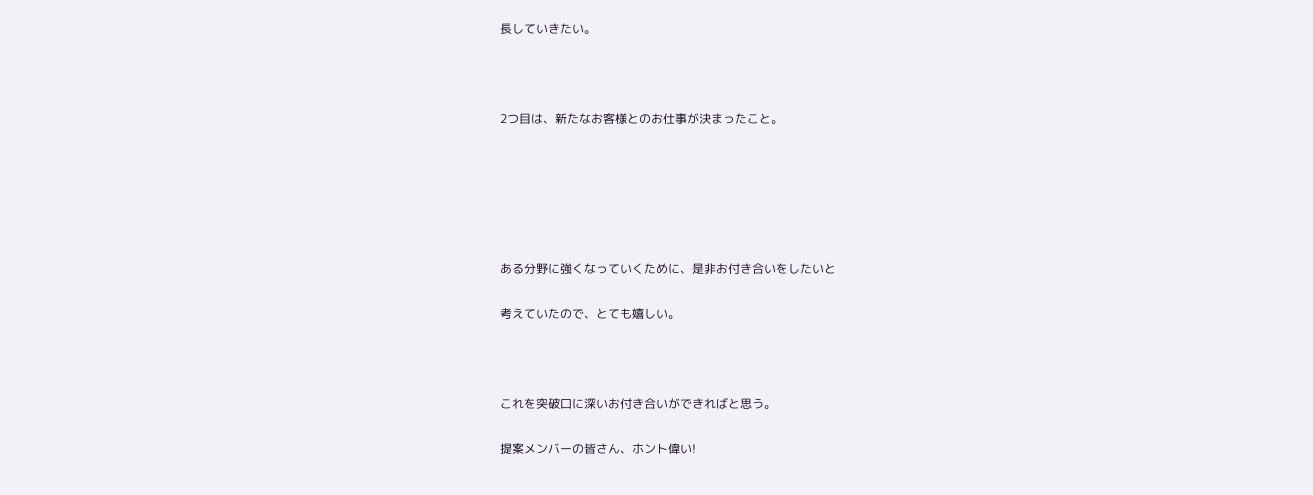長していきたい。





2つ目は、新たなお客様とのお仕事が決まったこと。









ある分野に強くなっていくために、是非お付き合いをしたいと


考えていたので、とても嬉しい。





これを突破口に深いお付き合いができればと思う。


提案メンバーの皆さん、ホント偉い!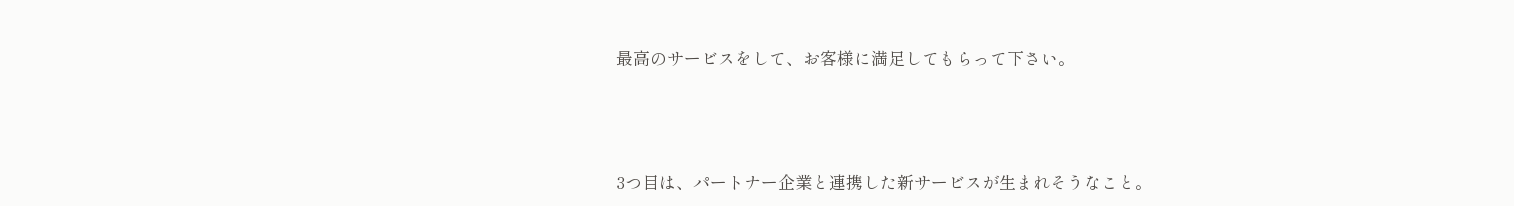最高のサービスをして、お客様に満足してもらって下さい。





3つ目は、パートナー企業と連携した新サービスが生まれそうなこと。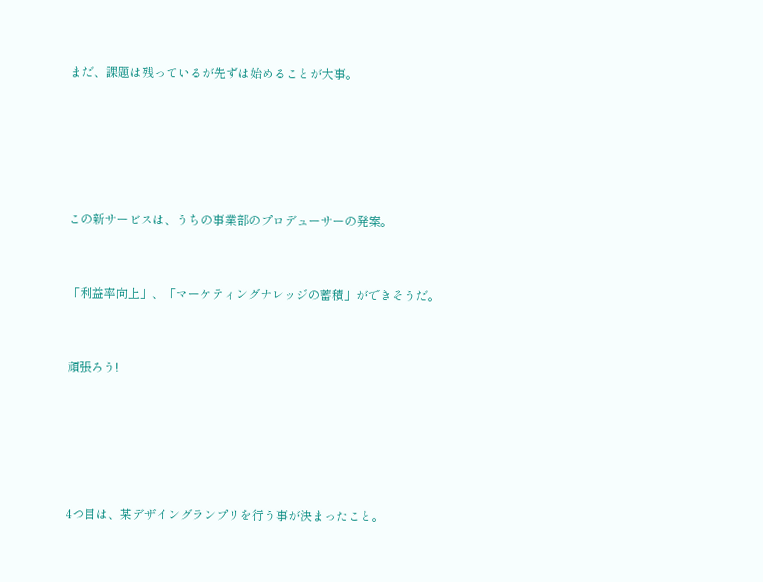まだ、課題は残っているが先ずは始めることが大事。





この新サービスは、うちの事業部のプロデューサーの発案。


「利益率向上」、「マーケティングナレッジの蓄積」ができそうだ。


頑張ろう!





4つ目は、某デザイングランプリを行う事が決まったこと。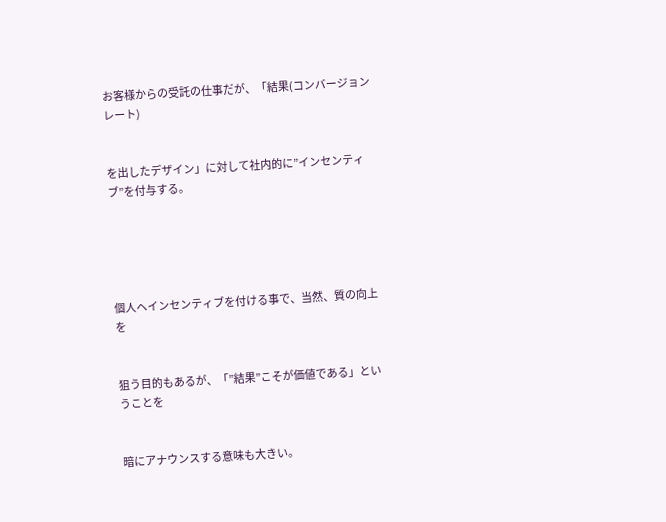お客様からの受託の仕事だが、「結果(コンバージョンレート)


を出したデザイン」に対して社内的に”インセンティブ”を付与する。





個人ヘインセンティブを付ける事で、当然、質の向上を


狙う目的もあるが、「”結果”こそが価値である」ということを


暗にアナウンスする意味も大きい。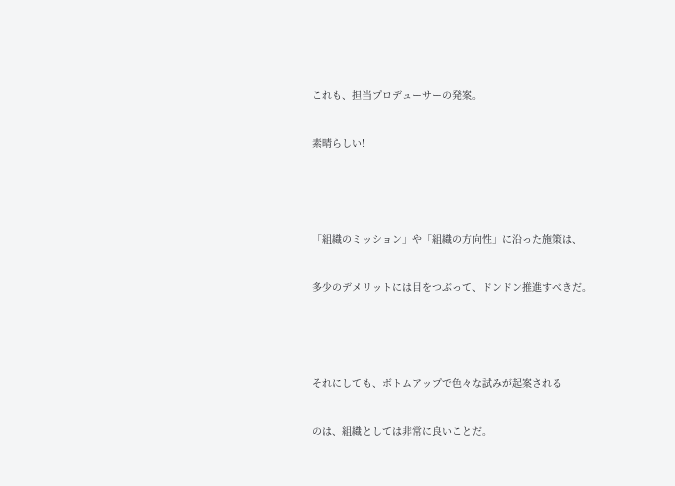これも、担当プロデューサーの発案。


素晴らしい!





「組織のミッション」や「組織の方向性」に沿った施策は、


多少のデメリットには目をつぶって、ドンドン推進すべきだ。





それにしても、ボトムアップで色々な試みが起案される


のは、組織としては非常に良いことだ。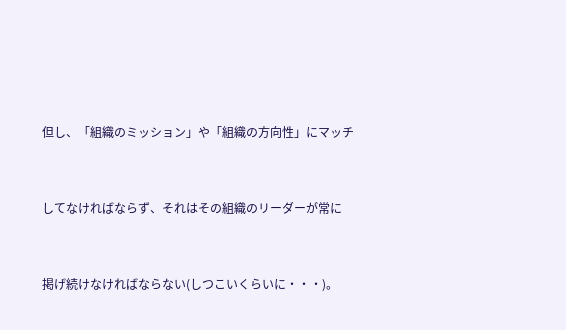但し、「組織のミッション」や「組織の方向性」にマッチ


してなければならず、それはその組織のリーダーが常に


掲げ続けなければならない(しつこいくらいに・・・)。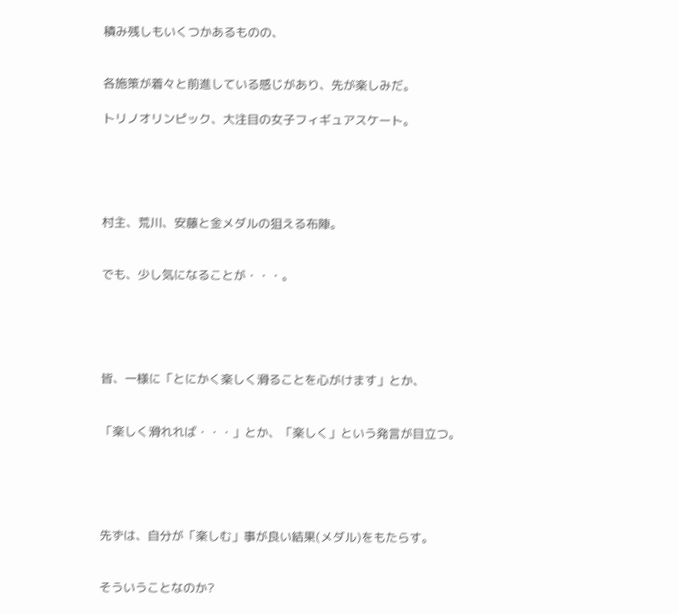積み残しもいくつかあるものの、


各施策が着々と前進している感じがあり、先が楽しみだ。

トリノオリンピック、大注目の女子フィギュアスケート。





村主、荒川、安藤と金メダルの狙える布陣。


でも、少し気になることが・・・。





皆、一様に「とにかく楽しく滑ることを心がけます」とか、


「楽しく滑れれば・・・」とか、「楽しく」という発言が目立つ。





先ずは、自分が「楽しむ」事が良い結果(メダル)をもたらす。


そういうことなのか?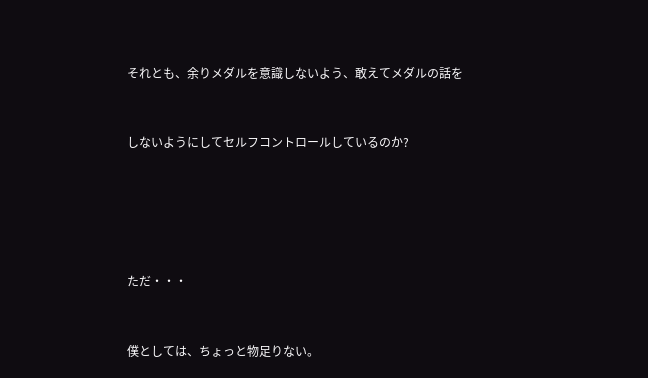それとも、余りメダルを意識しないよう、敢えてメダルの話を


しないようにしてセルフコントロールしているのか?





ただ・・・


僕としては、ちょっと物足りない。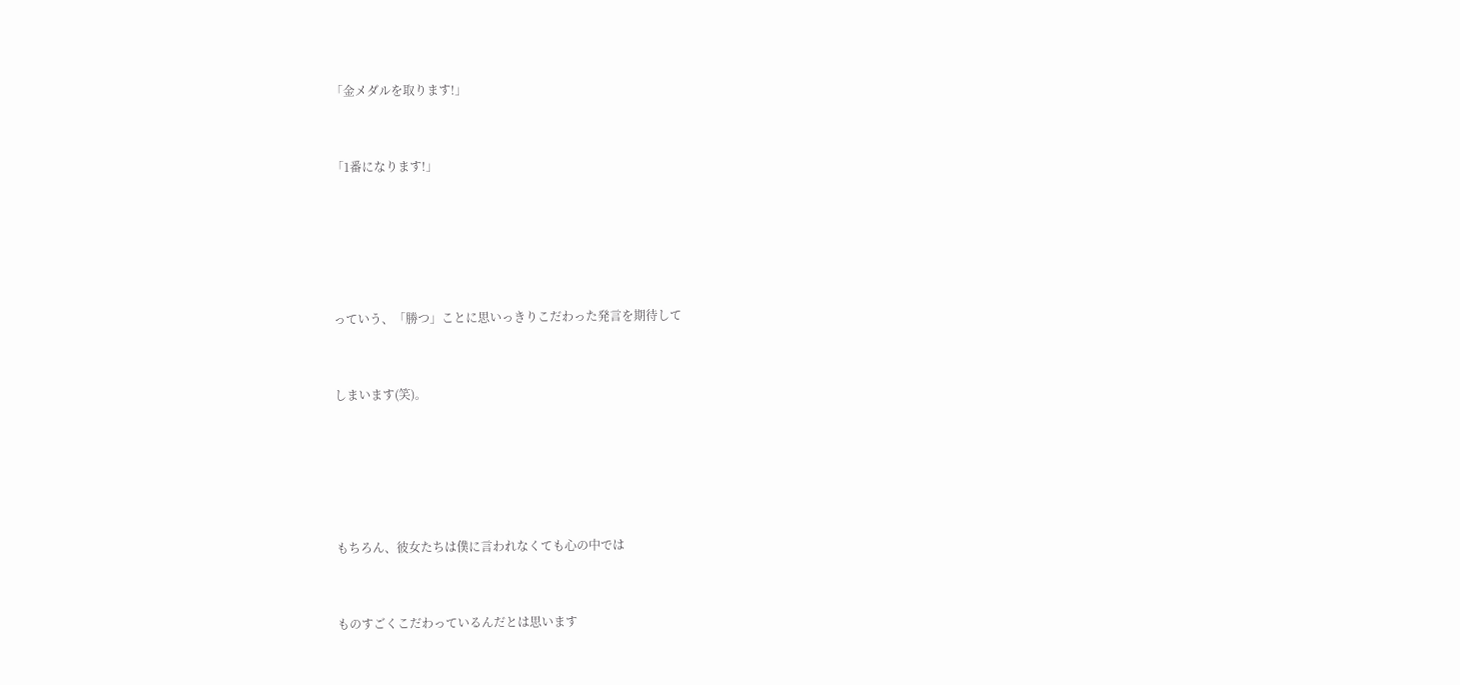「金メダルを取ります!」


「1番になります!」





っていう、「勝つ」ことに思いっきりこだわった発言を期待して


しまいます(笑)。





もちろん、彼女たちは僕に言われなくても心の中では


ものすごくこだわっているんだとは思います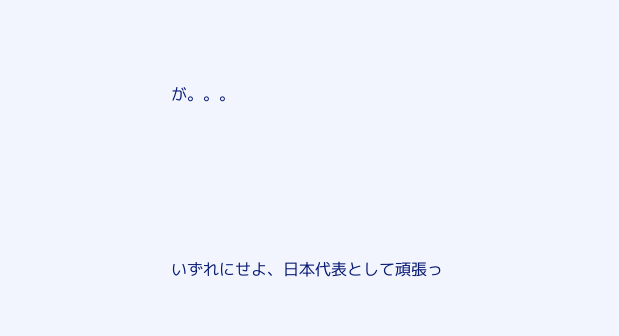が。。。





いずれにせよ、日本代表として頑張っ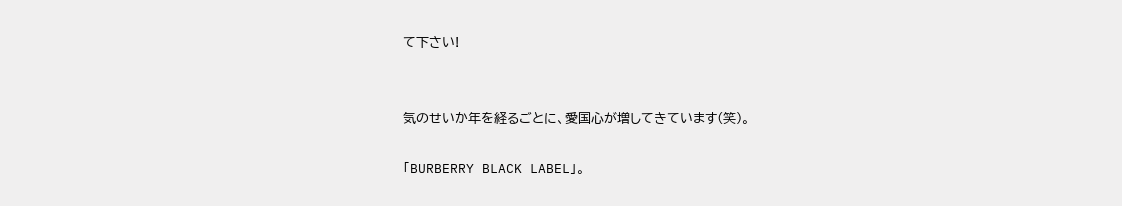て下さい!


気のせいか年を経るごとに、愛国心が増してきています(笑)。

「BURBERRY BLACK LABEL」。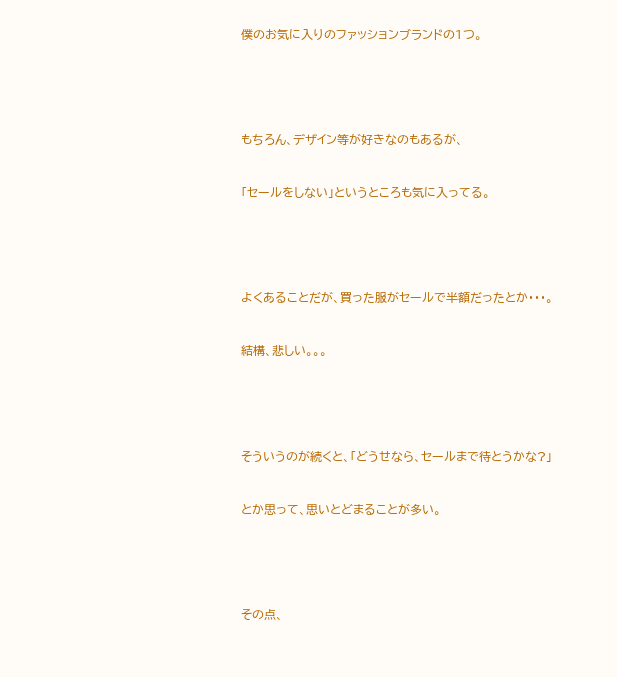僕のお気に入りのファッションブランドの1つ。





もちろん、デザイン等が好きなのもあるが、


「セールをしない」というところも気に入ってる。





よくあることだが、買った服がセールで半額だったとか・・・。


結構、悲しい。。。





そういうのが続くと、「どうせなら、セールまで待とうかな?」


とか思って、思いとどまることが多い。





その点、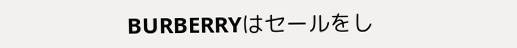BURBERRYはセールをし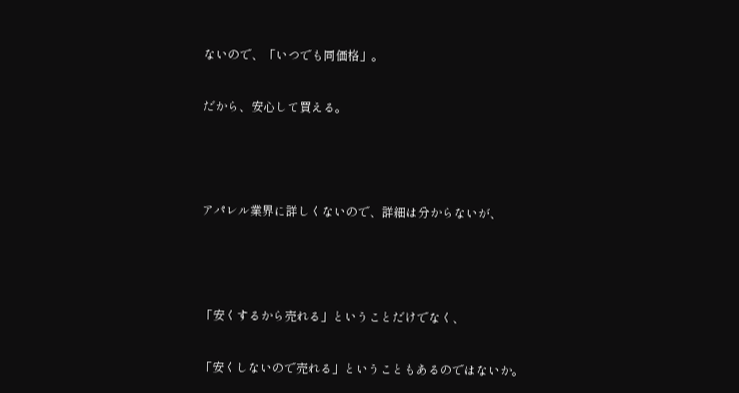ないので、「いつでも同価格」。


だから、安心して買える。





アパレル業界に詳しくないので、詳細は分からないが、





「安くするから売れる」ということだけでなく、


「安くしないので売れる」ということもあるのではないか。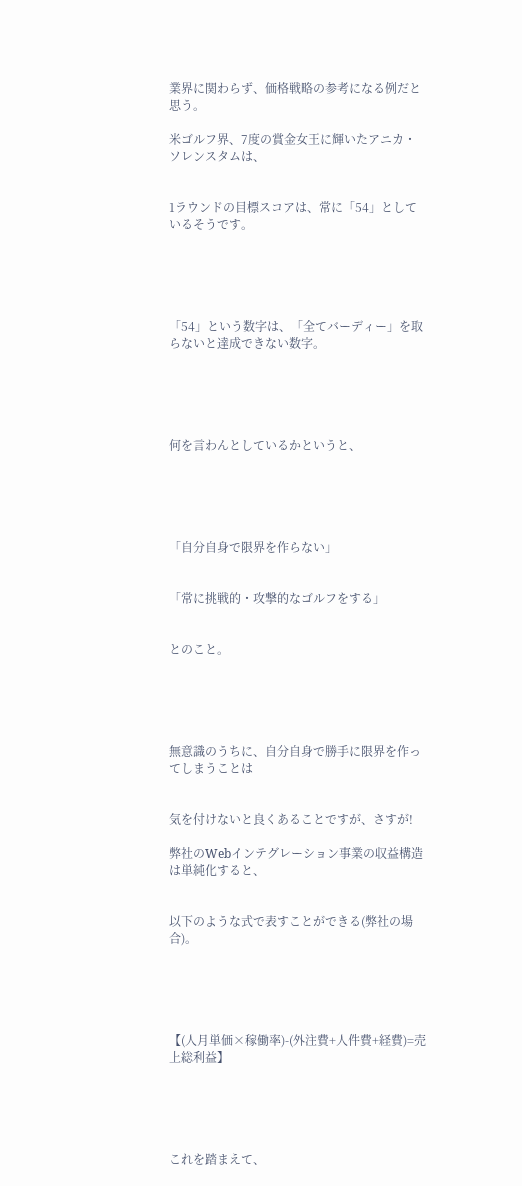業界に関わらず、価格戦略の参考になる例だと思う。

米ゴルフ界、7度の賞金女王に輝いたアニカ・ソレンスタムは、


1ラウンドの目標スコアは、常に「54」としているそうです。





「54」という数字は、「全てバーディー」を取らないと達成できない数字。





何を言わんとしているかというと、





「自分自身で限界を作らない」


「常に挑戦的・攻撃的なゴルフをする」


とのこと。





無意識のうちに、自分自身で勝手に限界を作ってしまうことは


気を付けないと良くあることですが、さすが!

弊社のWebインテグレーション事業の収益構造は単純化すると、


以下のような式で表すことができる(弊社の場合)。





【(人月単価×稼働率)-(外注費+人件費+経費)=売上総利益】





これを踏まえて、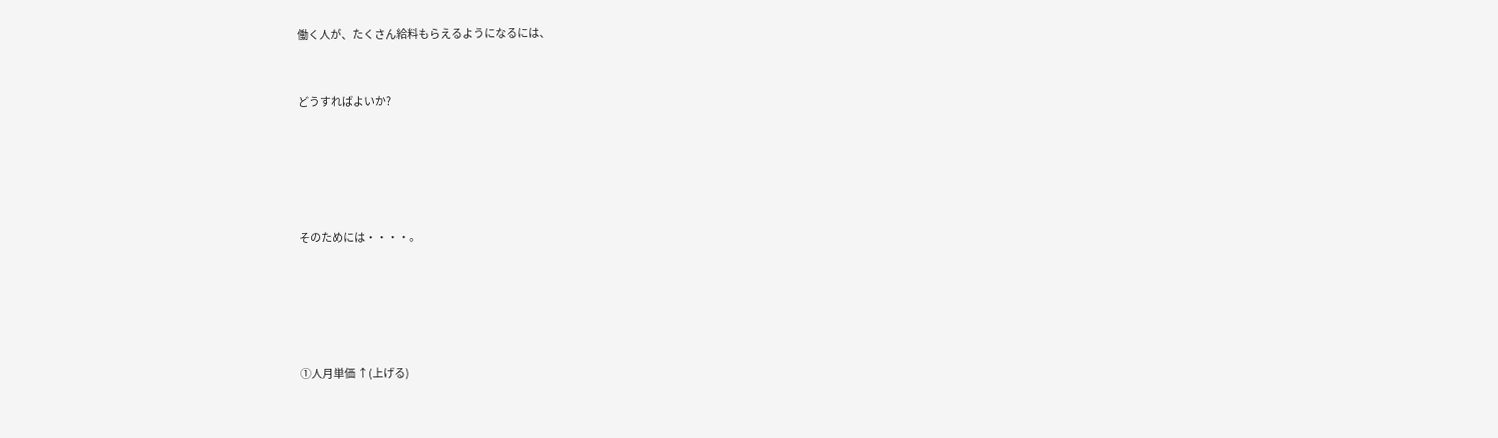働く人が、たくさん給料もらえるようになるには、


どうすればよいか?





そのためには・・・・。





①人月単価 ↑(上げる)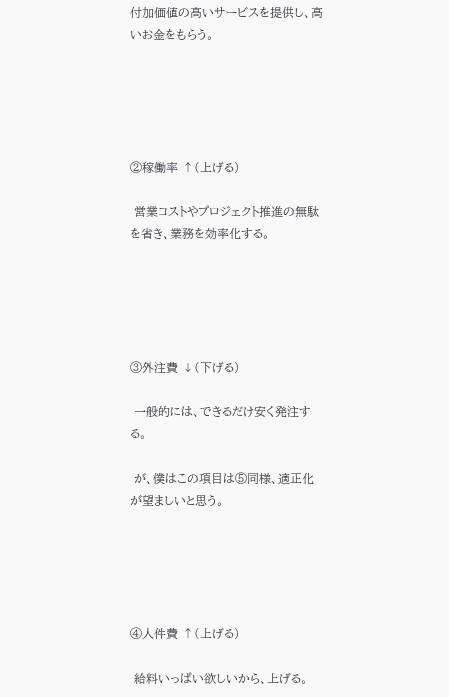付加価値の高いサービスを提供し、高いお金をもらう。





②稼働率 ↑(上げる)

 営業コストやプロジェクト推進の無駄を省き、業務を効率化する。





③外注費 ↓(下げる)

 一般的には、できるだけ安く発注する。

 が、僕はこの項目は⑤同様、適正化が望ましいと思う。





④人件費 ↑(上げる)

 給料いっぱい欲しいから、上げる。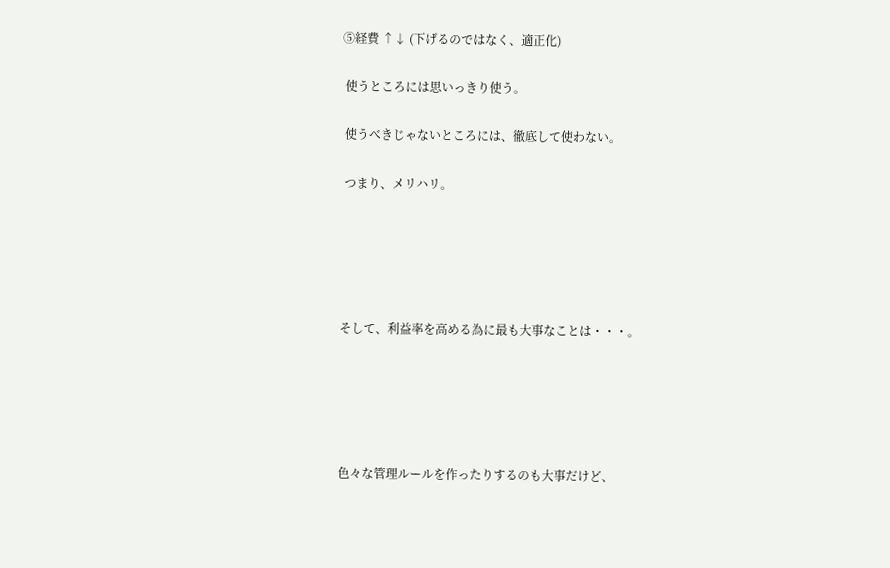⑤経費 ↑↓ (下げるのではなく、適正化)

 使うところには思いっきり使う。

 使うべきじゃないところには、徹底して使わない。

 つまり、メリハリ。





そして、利益率を高める為に最も大事なことは・・・。





色々な管理ルールを作ったりするのも大事だけど、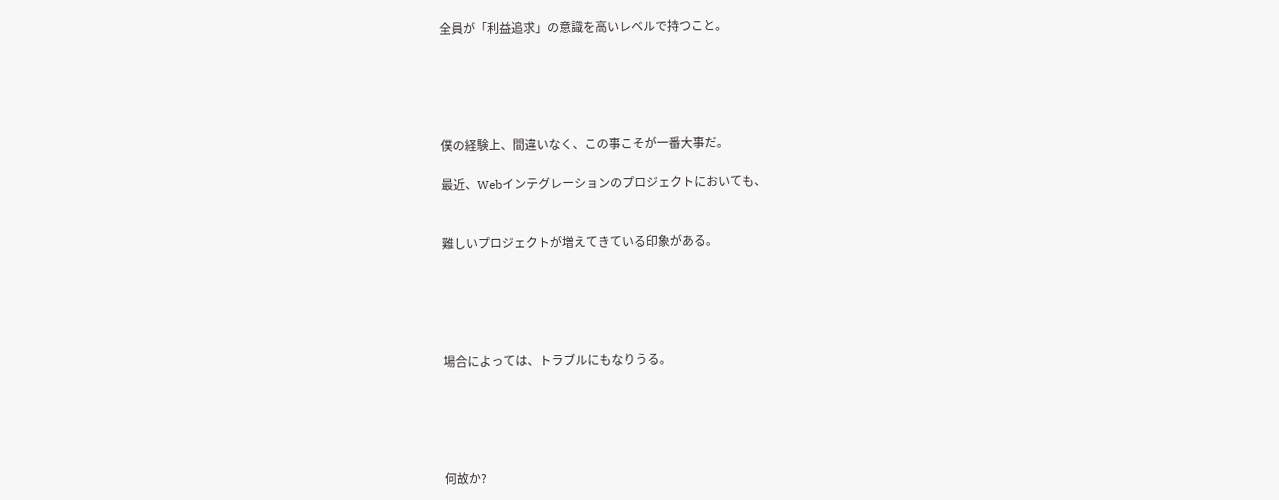全員が「利益追求」の意識を高いレベルで持つこと。





僕の経験上、間違いなく、この事こそが一番大事だ。

最近、Webインテグレーションのプロジェクトにおいても、


難しいプロジェクトが増えてきている印象がある。





場合によっては、トラブルにもなりうる。





何故か?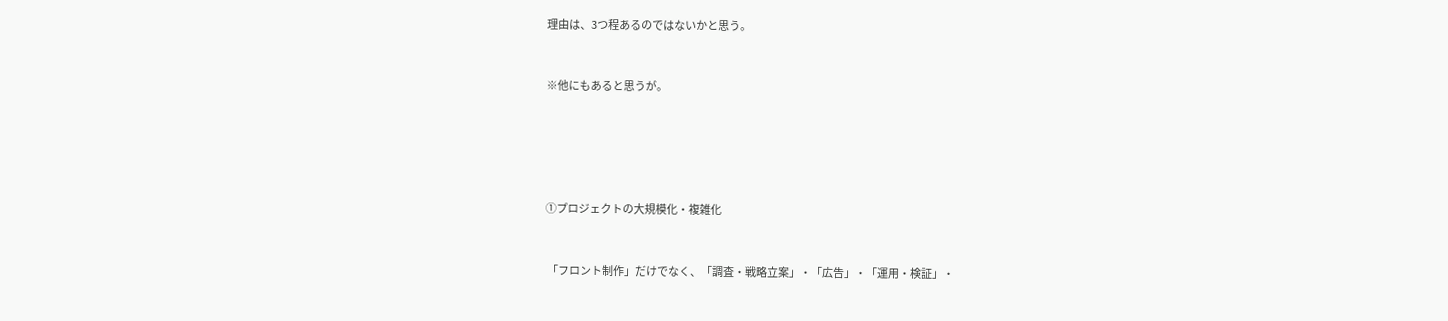理由は、3つ程あるのではないかと思う。


※他にもあると思うが。





①プロジェクトの大規模化・複雑化


 「フロント制作」だけでなく、「調査・戦略立案」・「広告」・「運用・検証」・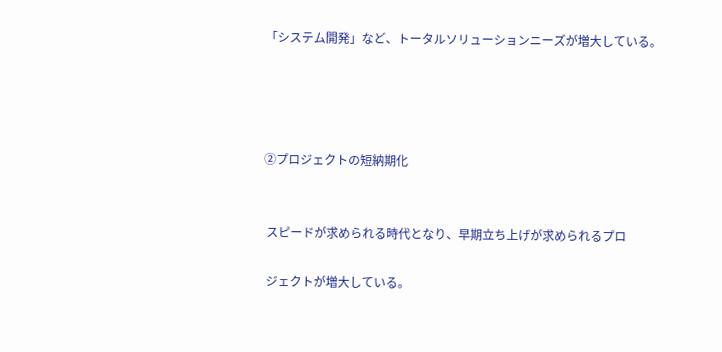「システム開発」など、トータルソリューションニーズが増大している。




②プロジェクトの短納期化


 スピードが求められる時代となり、早期立ち上げが求められるプロ

 ジェクトが増大している。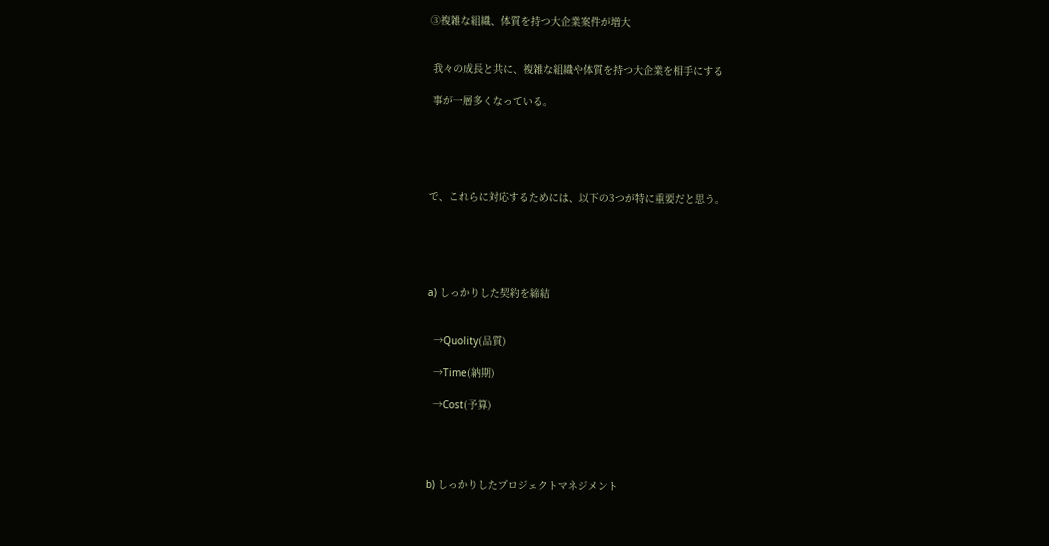③複雑な組織、体質を持つ大企業案件が増大


 我々の成長と共に、複雑な組織や体質を持つ大企業を相手にする

 事が一層多くなっている。





で、これらに対応するためには、以下の3つが特に重要だと思う。





a) しっかりした契約を締結


  →Quolity(品質)

  →Time(納期)

  →Cost(予算)




b) しっかりしたプロジェクトマネジメント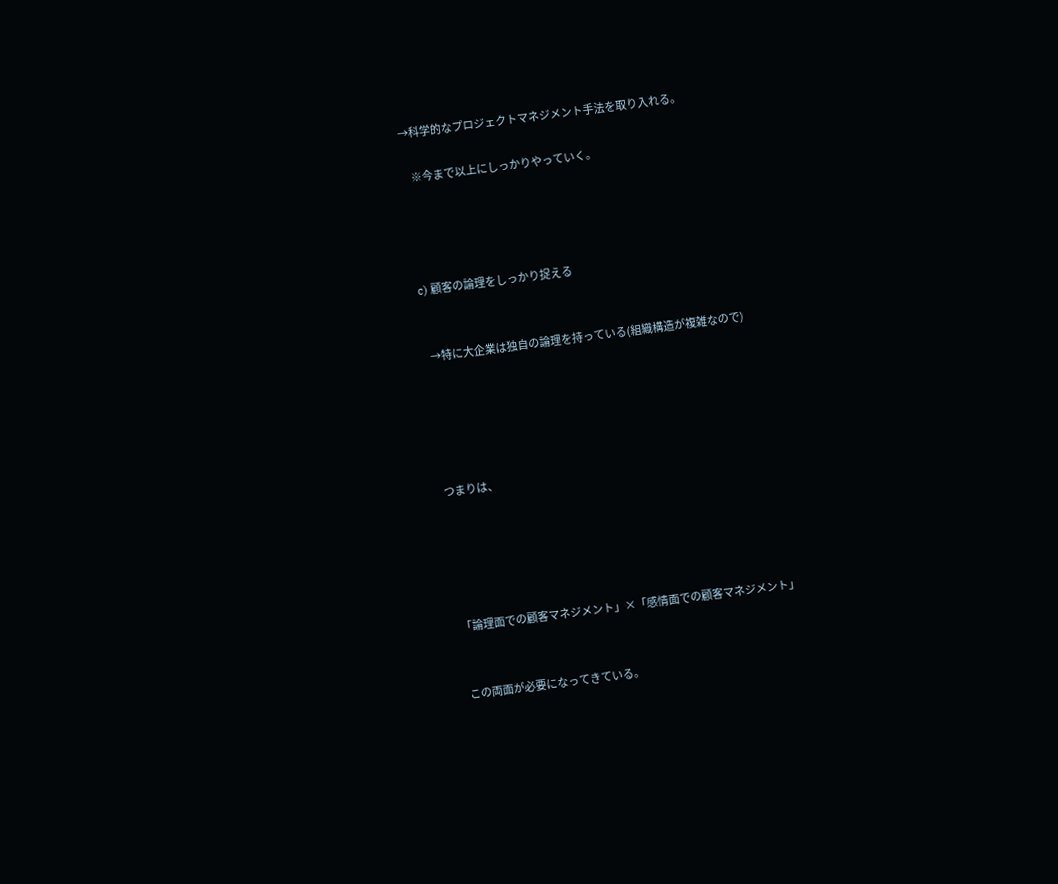→科学的なプロジェクトマネジメント手法を取り入れる。

    ※今まで以上にしっかりやっていく。




c) 顧客の論理をしっかり捉える


  →特に大企業は独自の論理を持っている(組織構造が複雑なので)





つまりは、





「論理面での顧客マネジメント」×「感情面での顧客マネジメント」


この両面が必要になってきている。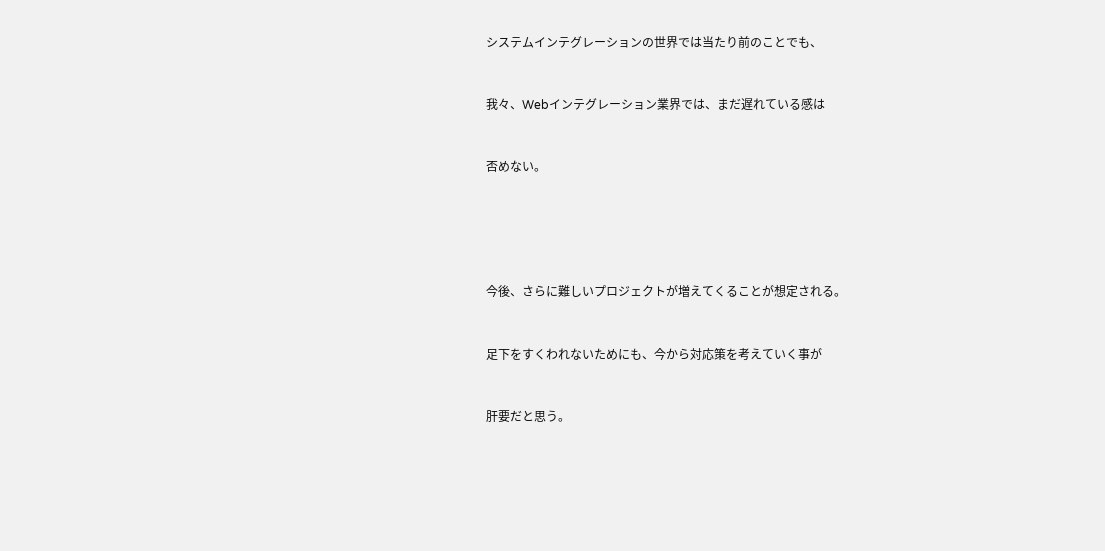システムインテグレーションの世界では当たり前のことでも、


我々、Webインテグレーション業界では、まだ遅れている感は


否めない。





今後、さらに難しいプロジェクトが増えてくることが想定される。


足下をすくわれないためにも、今から対応策を考えていく事が


肝要だと思う。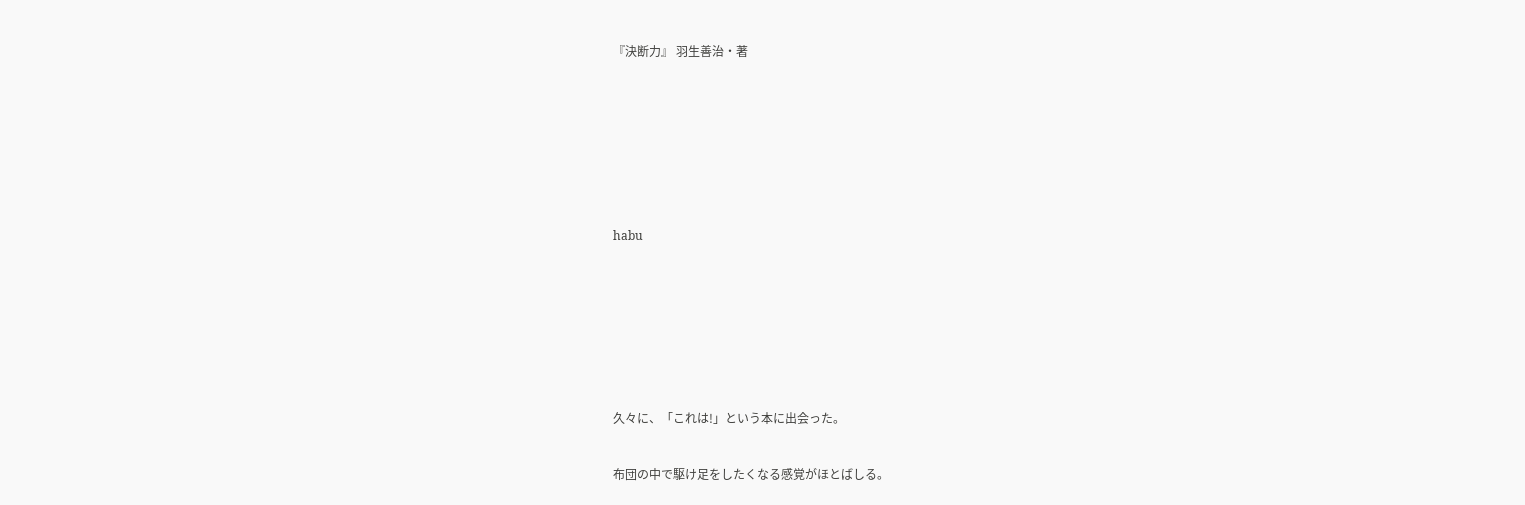『決断力』 羽生善治・著









habu









久々に、「これは!」という本に出会った。


布団の中で駆け足をしたくなる感覚がほとばしる。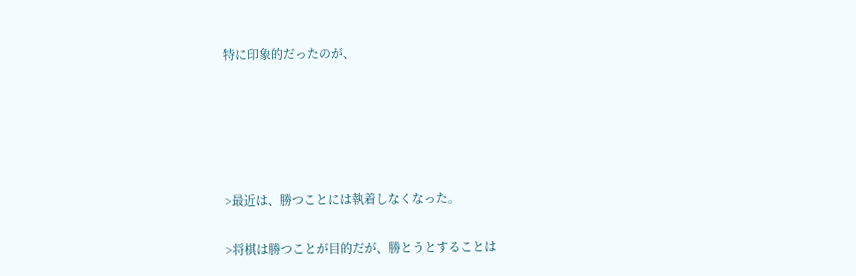特に印象的だったのが、





>最近は、勝つことには執着しなくなった。

>将棋は勝つことが目的だが、勝とうとすることは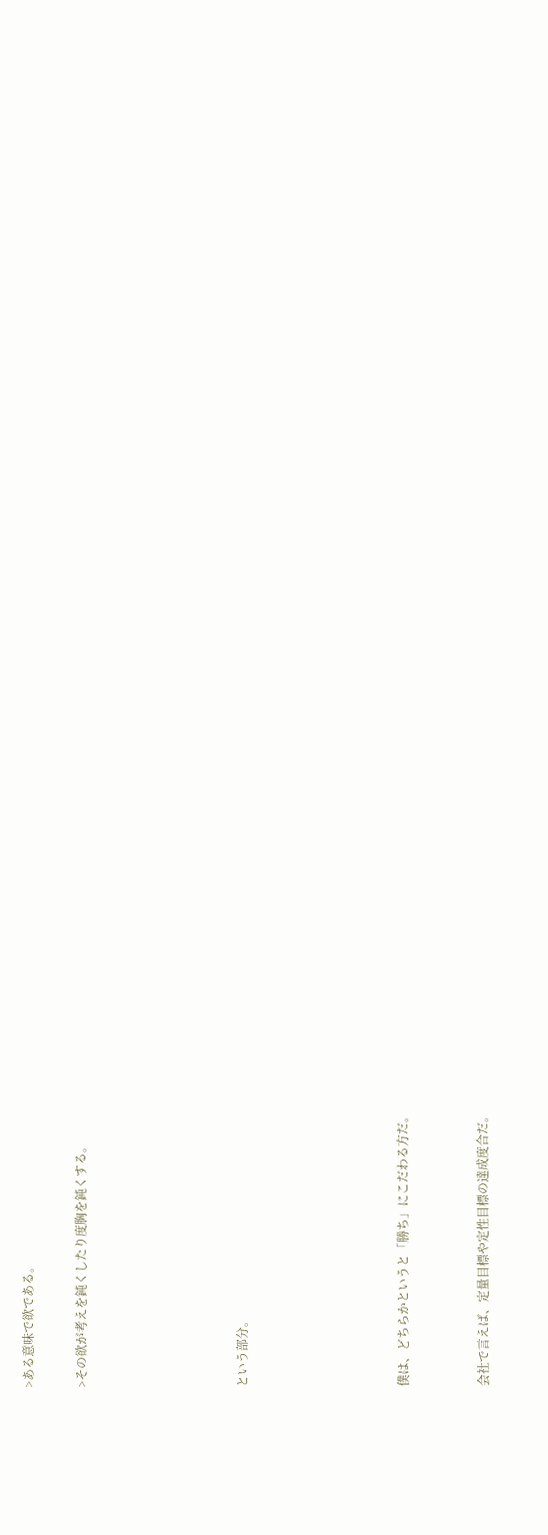>ある意味で欲である。

>その欲が考えを鈍くしたり度胸を鈍くする。





という部分。





僕は、どちらかというと「勝ち」にこだわる方だ。


会社で言えば、定量目標や定性目標の達成度合だ。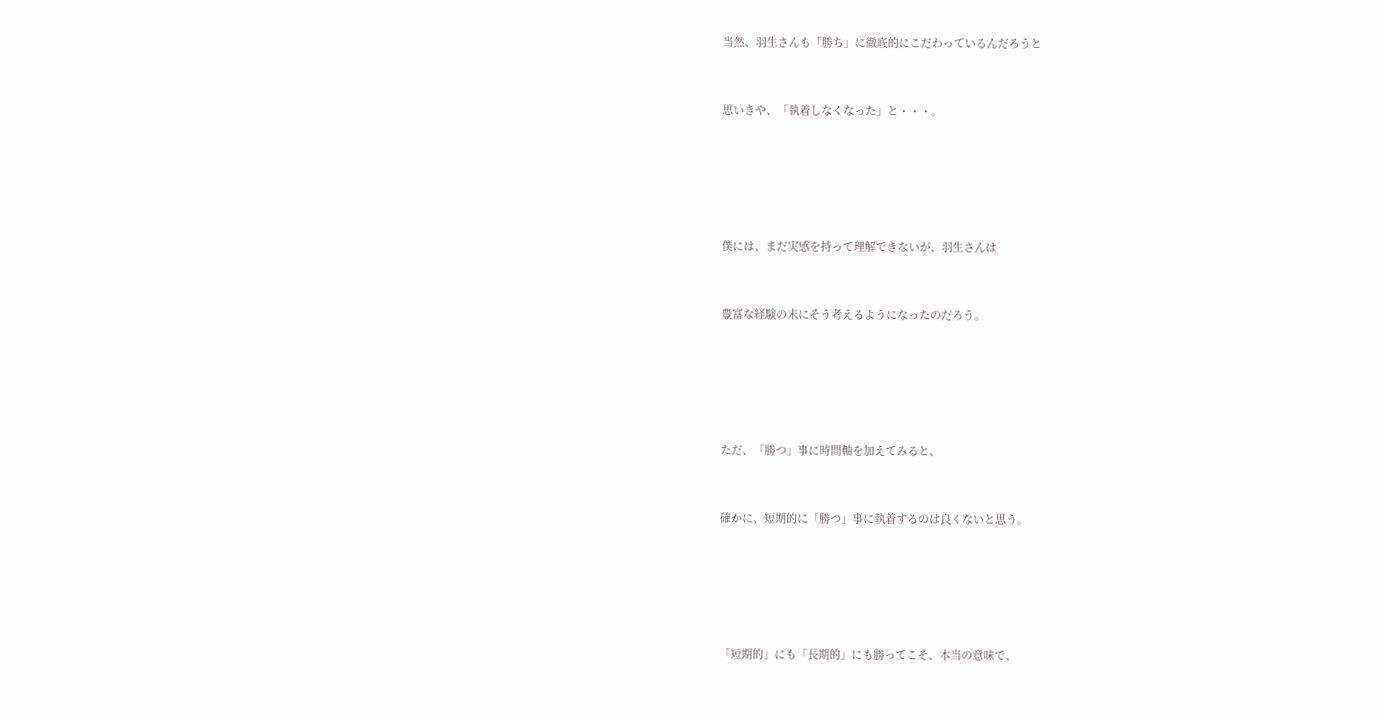当然、羽生さんも「勝ち」に徹底的にこだわっているんだろうと


思いきや、「執着しなくなった」と・・・。





僕には、まだ実感を持って理解できないが、羽生さんは


豊富な経験の末にそう考えるようになったのだろう。





ただ、「勝つ」事に時間軸を加えてみると、


確かに、短期的に「勝つ」事に執着するのは良くないと思う。





「短期的」にも「長期的」にも勝ってこそ、本当の意味で、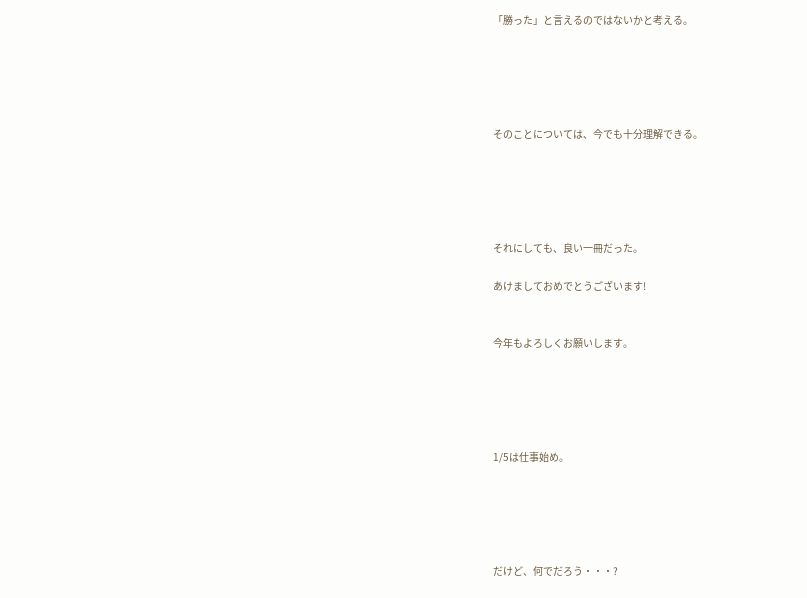「勝った」と言えるのではないかと考える。





そのことについては、今でも十分理解できる。





それにしても、良い一冊だった。

あけましておめでとうございます!


今年もよろしくお願いします。





1/5は仕事始め。





だけど、何でだろう・・・?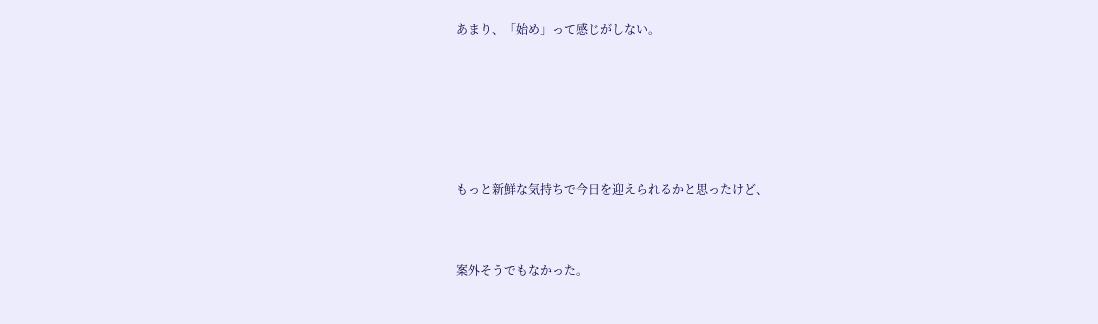あまり、「始め」って感じがしない。





もっと新鮮な気持ちで今日を迎えられるかと思ったけど、


案外そうでもなかった。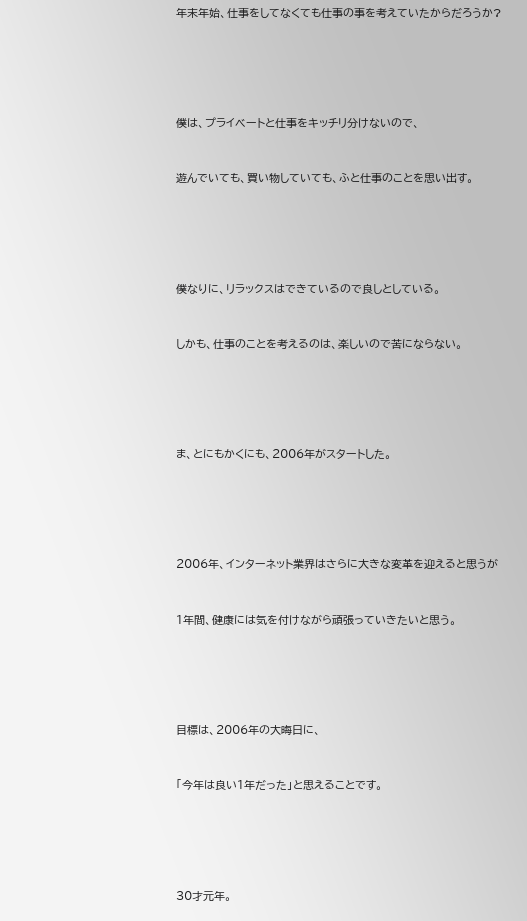年末年始、仕事をしてなくても仕事の事を考えていたからだろうか?





僕は、プライベートと仕事をキッチリ分けないので、


遊んでいても、買い物していても、ふと仕事のことを思い出す。





僕なりに、リラックスはできているので良しとしている。


しかも、仕事のことを考えるのは、楽しいので苦にならない。





ま、とにもかくにも、2006年がスタートした。





2006年、インターネット業界はさらに大きな変革を迎えると思うが


1年間、健康には気を付けながら頑張っていきたいと思う。





目標は、2006年の大晦日に、


「今年は良い1年だった」と思えることです。





30才元年。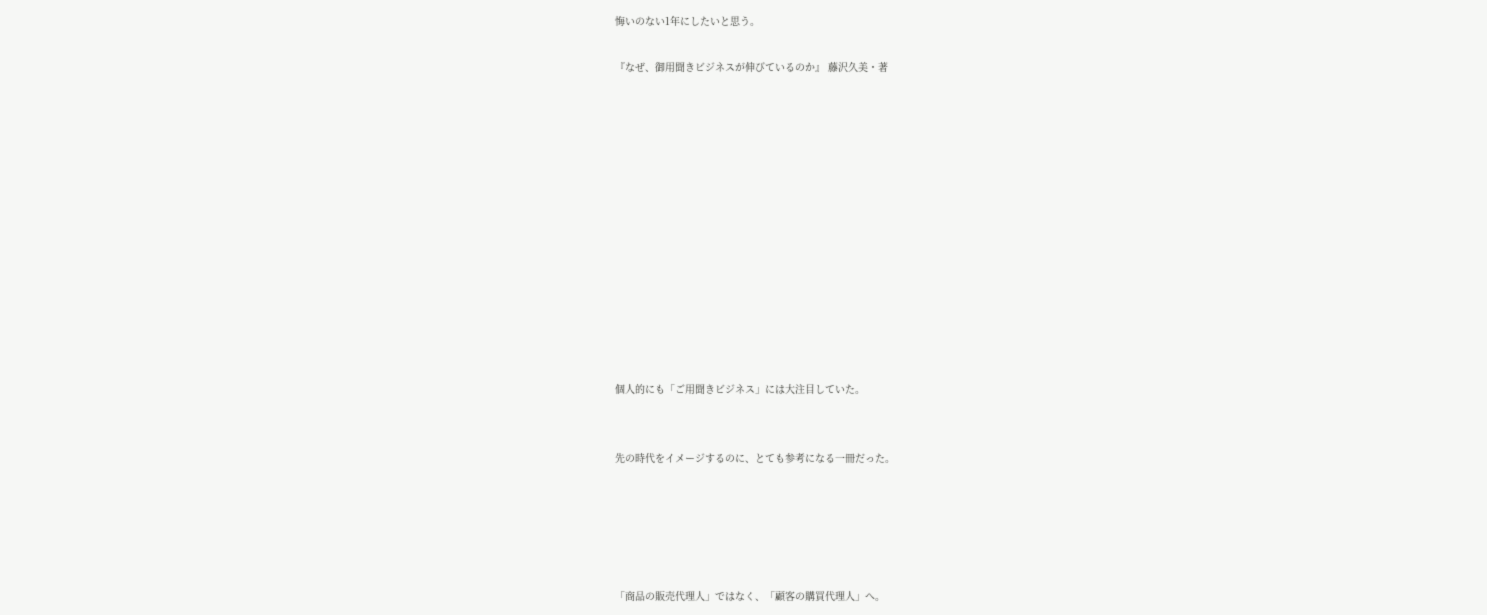悔いのない1年にしたいと思う。

『なぜ、御用聞きビジネスが伸びているのか』 藤沢久美・著













個人的にも「ご用聞きビジネス」には大注目していた。


先の時代をイメージするのに、とても参考になる一冊だった。





「商品の販売代理人」ではなく、「顧客の購買代理人」へ。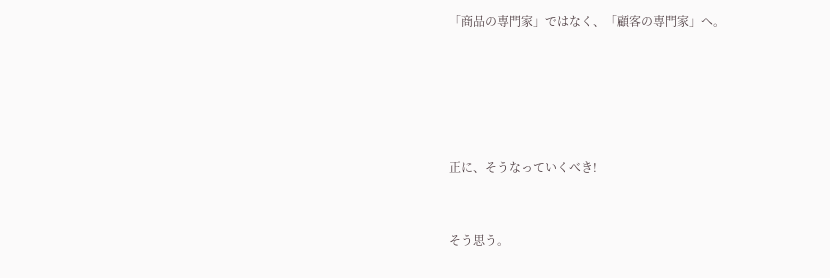「商品の専門家」ではなく、「顧客の専門家」へ。





正に、そうなっていくべき!


そう思う。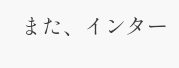また、インター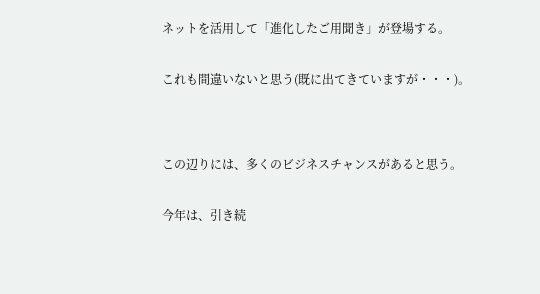ネットを活用して「進化したご用聞き」が登場する。


これも間違いないと思う(既に出てきていますが・・・)。




この辺りには、多くのビジネスチャンスがあると思う。


今年は、引き続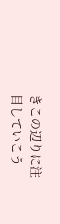きこの辺りに注目していこう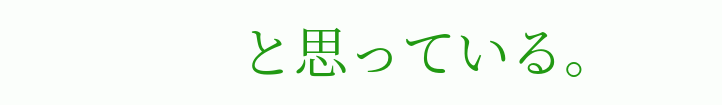と思っている。